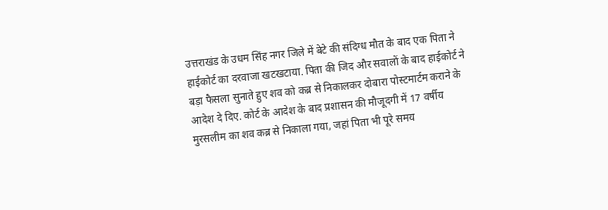उत्तराखंड के उधम सिंह नगर जिले में बेटे की संदिग्ध मौत के बाद एक पिता ने हाईकोर्ट का दरवाजा खटखटाया. पिता की जिद और सवालों के बाद हाईकोर्ट ने बड़ा फैसला सुनाते हुए शव को कब्र से निकालकर दोबारा पोस्टमार्टम कराने के आदेश दे दिए. कोर्ट के आदेश के बाद प्रशासन की मौजूदगी में 17 वर्षीय मुरसलीम का शव कब्र से निकाला गया, जहां पिता भी पूरे समय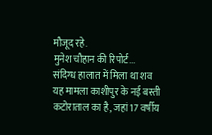मौजूद रहे.
मुनेश चौहान की रिपोर्ट...
संदिग्ध हालात में मिला था शव
यह मामला काशीपुर के नई बस्ती कटोराताल का है, जहां 17 वर्षीय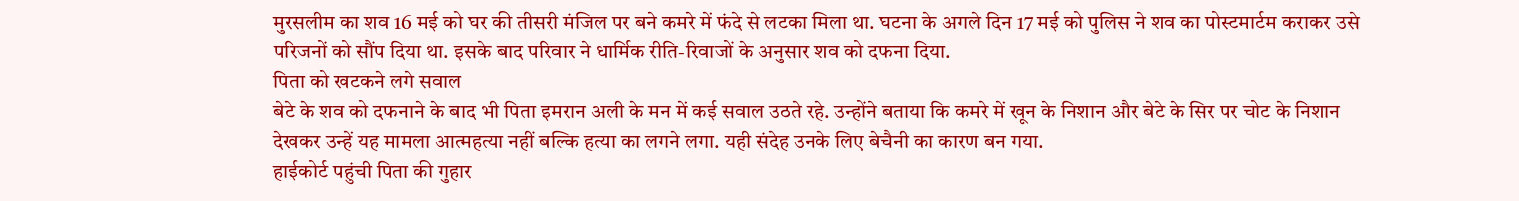मुरसलीम का शव 16 मई को घर की तीसरी मंजिल पर बने कमरे में फंदे से लटका मिला था. घटना के अगले दिन 17 मई को पुलिस ने शव का पोस्टमार्टम कराकर उसे परिजनों को सौंप दिया था. इसके बाद परिवार ने धार्मिक रीति-रिवाजों के अनुसार शव को दफना दिया.
पिता को खटकने लगे सवाल
बेटे के शव को दफनाने के बाद भी पिता इमरान अली के मन में कई सवाल उठते रहे. उन्होंने बताया कि कमरे में खून के निशान और बेटे के सिर पर चोट के निशान देखकर उन्हें यह मामला आत्महत्या नहीं बल्कि हत्या का लगने लगा. यही संदेह उनके लिए बेचैनी का कारण बन गया.
हाईकोर्ट पहुंची पिता की गुहार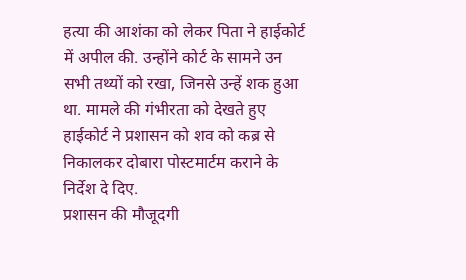हत्या की आशंका को लेकर पिता ने हाईकोर्ट में अपील की. उन्होंने कोर्ट के सामने उन सभी तथ्यों को रखा, जिनसे उन्हें शक हुआ था. मामले की गंभीरता को देखते हुए हाईकोर्ट ने प्रशासन को शव को कब्र से निकालकर दोबारा पोस्टमार्टम कराने के निर्देश दे दिए.
प्रशासन की मौजूदगी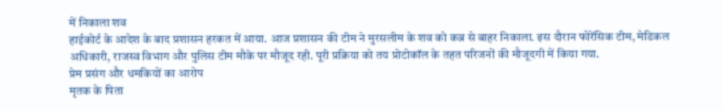में निकाला शव
हाईकोर्ट के आदेश के बाद प्रशासन हरकत में आया. आज प्रशासन की टीम ने मुरसलीम के शव को कब्र से बाहर निकाला. इस दौरान फोरेंसिक टीम, मेडिकल अधिकारी, राजस्व विभाग और पुलिस टीम मौके पर मौजूद रही. पूरी प्रक्रिया को तय प्रोटोकॉल के तहत परिजनों की मौजूदगी में किया गया.
प्रेम प्रसंग और धमकियों का आरोप
मृतक के पिता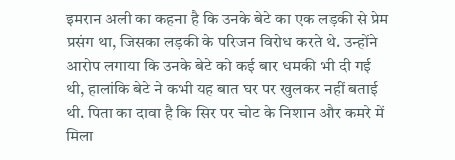इमरान अली का कहना है कि उनके बेटे का एक लड़की से प्रेम प्रसंग था, जिसका लड़की के परिजन विरोध करते थे. उन्होंने आरोप लगाया कि उनके बेटे को कई बार धमकी भी दी गई थी, हालांकि बेटे ने कभी यह बात घर पर खुलकर नहीं बताई थी. पिता का दावा है कि सिर पर चोट के निशान और कमरे में मिला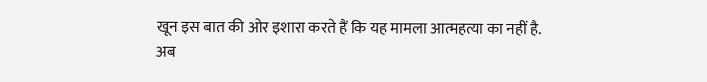खून इस बात की ओर इशारा करते हैं कि यह मामला आत्महत्या का नहीं है.
अब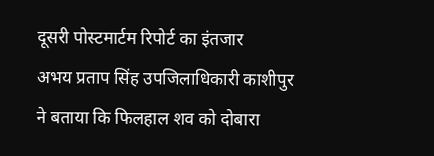दूसरी पोस्टमार्टम रिपोर्ट का इंतजार
अभय प्रताप सिंह उपजिलाधिकारी काशीपुर ने बताया कि फिलहाल शव को दोबारा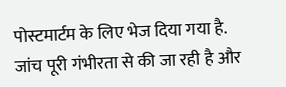पोस्टमार्टम के लिए भेज दिया गया है. जांच पूरी गंभीरता से की जा रही है और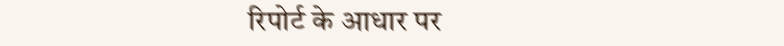रिपोर्ट के आधार पर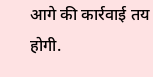आगे की कार्रवाई तय होगी.